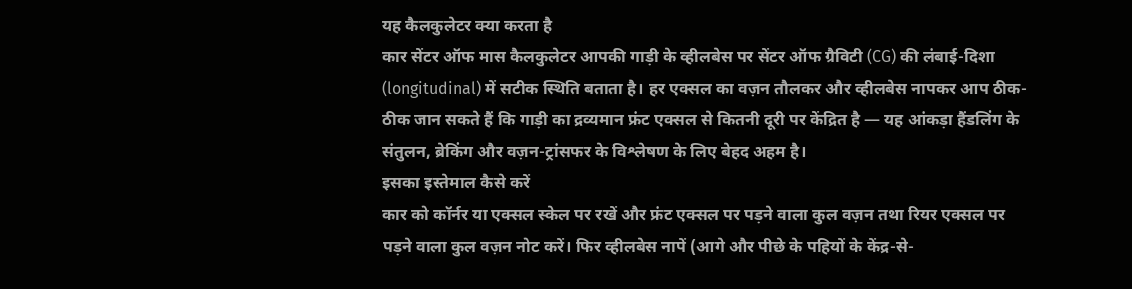यह कैलकुलेटर क्या करता है
कार सेंटर ऑफ मास कैलकुलेटर आपकी गाड़ी के व्हीलबेस पर सेंटर ऑफ ग्रैविटी (CG) की लंबाई-दिशा (longitudinal) में सटीक स्थिति बताता है। हर एक्सल का वज़न तौलकर और व्हीलबेस नापकर आप ठीक-ठीक जान सकते हैं कि गाड़ी का द्रव्यमान फ्रंट एक्सल से कितनी दूरी पर केंद्रित है — यह आंकड़ा हैंडलिंग के संतुलन, ब्रेकिंग और वज़न-ट्रांसफर के विश्लेषण के लिए बेहद अहम है।
इसका इस्तेमाल कैसे करें
कार को कॉर्नर या एक्सल स्केल पर रखें और फ्रंट एक्सल पर पड़ने वाला कुल वज़न तथा रियर एक्सल पर पड़ने वाला कुल वज़न नोट करें। फिर व्हीलबेस नापें (आगे और पीछे के पहियों के केंद्र-से-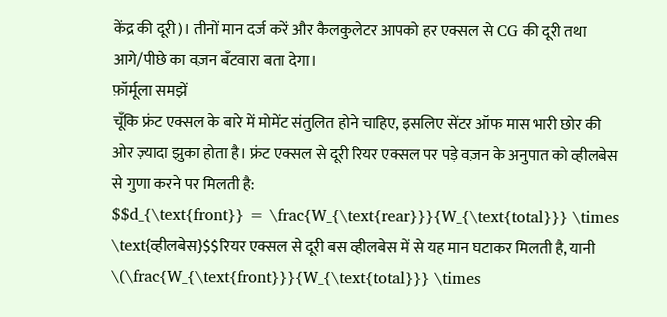केंद्र की दूरी)। तीनों मान दर्ज करें और कैलकुलेटर आपको हर एक्सल से CG की दूरी तथा आगे/पीछे का वज़न बँटवारा बता देगा।
फ़ॉर्मूला समझें
चूँकि फ्रंट एक्सल के बारे में मोमेंट संतुलित होने चाहिए, इसलिए सेंटर ऑफ मास भारी छोर की ओर ज़्यादा झुका होता है। फ्रंट एक्सल से दूरी रियर एक्सल पर पड़े वज़न के अनुपात को व्हीलबेस से गुणा करने पर मिलती है:
$$d_{\text{front}} = \frac{W_{\text{rear}}}{W_{\text{total}}} \times \text{व्हीलबेस}$$रियर एक्सल से दूरी बस व्हीलबेस में से यह मान घटाकर मिलती है, यानी \(\frac{W_{\text{front}}}{W_{\text{total}}} \times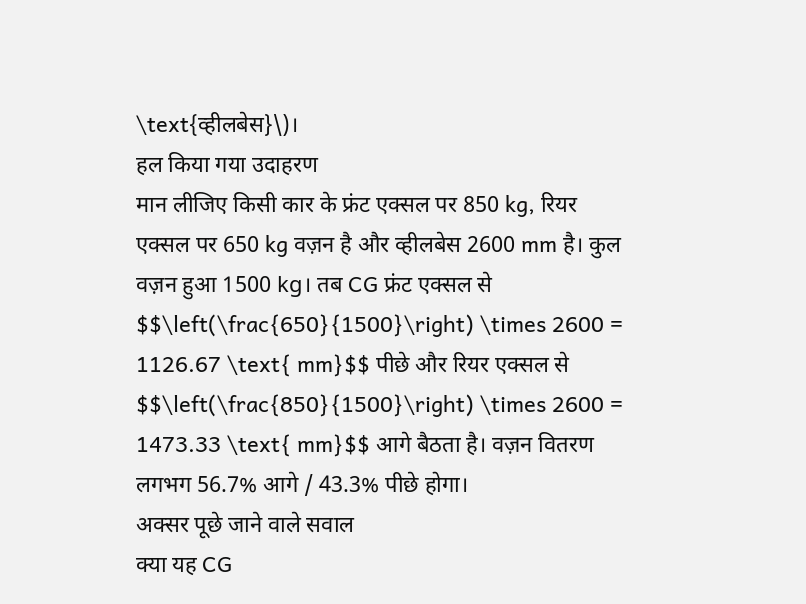\text{व्हीलबेस}\)।
हल किया गया उदाहरण
मान लीजिए किसी कार के फ्रंट एक्सल पर 850 kg, रियर एक्सल पर 650 kg वज़न है और व्हीलबेस 2600 mm है। कुल वज़न हुआ 1500 kg। तब CG फ्रंट एक्सल से $$\left(\frac{650}{1500}\right) \times 2600 = 1126.67 \text{ mm}$$ पीछे और रियर एक्सल से $$\left(\frac{850}{1500}\right) \times 2600 = 1473.33 \text{ mm}$$ आगे बैठता है। वज़न वितरण लगभग 56.7% आगे / 43.3% पीछे होगा।
अक्सर पूछे जाने वाले सवाल
क्या यह CG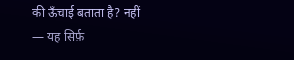की ऊँचाई बताता है? नहीं — यह सिर्फ़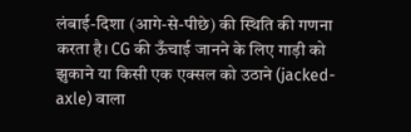लंबाई-दिशा (आगे-से-पीछे) की स्थिति की गणना करता है। CG की ऊँचाई जानने के लिए गाड़ी को झुकाने या किसी एक एक्सल को उठाने (jacked-axle) वाला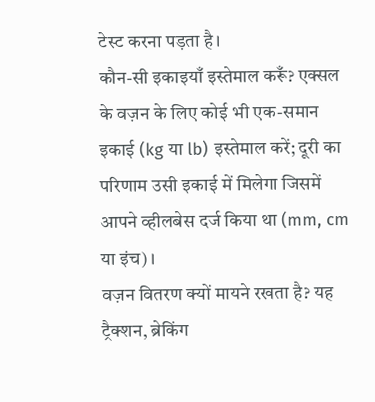टेस्ट करना पड़ता है।
कौन-सी इकाइयाँ इस्तेमाल करूँ? एक्सल के वज़न के लिए कोई भी एक-समान इकाई (kg या lb) इस्तेमाल करें; दूरी का परिणाम उसी इकाई में मिलेगा जिसमें आपने व्हीलबेस दर्ज किया था (mm, cm या इंच)।
वज़न वितरण क्यों मायने रखता है? यह ट्रैक्शन, ब्रेकिंग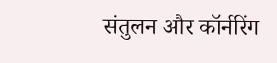संतुलन और कॉर्नरिंग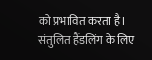को प्रभावित करता है। संतुलित हैंडलिंग के लिए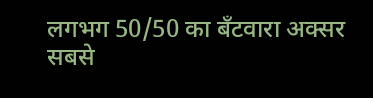लगभग 50/50 का बँटवारा अक्सर सबसे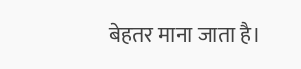बेहतर माना जाता है।